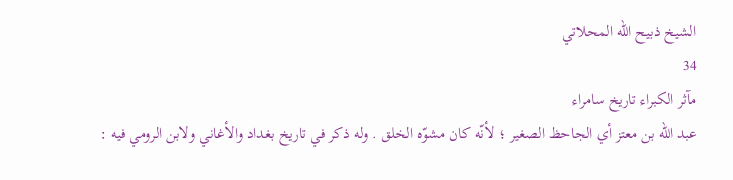الشيخ ذبيح الله المحلاتي
34
مآثر الكبراء تاريخ سامراء
عبد اللّه بن معتز أي الجاحظ الصغير ؛ لأنّه كان مشوّه الخلق . وله ذكر في تاريخ بغداد والأغاني ولابن الرومي فيه :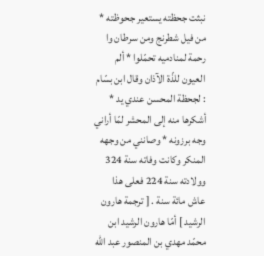نبثت جحظته يستعير جحوظته * من فيل شطرنج ومن سرطان وا رحمة لمنادميه تحمّلوا * ألم العيون للذّة الآذان وقال ابن بسّام : لجحظة المحسن عندي يد * أشكرها منه إلى المحشر لمّا أراني وجه برزونه * وصانني من وجهه المنكر وكانت وفاته سنة 324 وولادته سنة 224 فعلى هذا عاش مائة سنة . [ ترجمة هارون الرشيد ] أمّا هارون الرشيد ابن محمّد مهدي بن المنصور عبد اللّه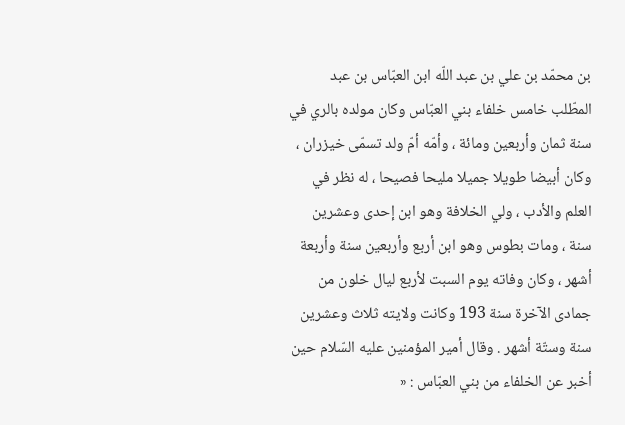بن محمّد بن علي بن عبد اللّه ابن العبّاس بن عبد المطّلب خامس خلفاء بني العبّاس وكان مولده بالري في سنة ثمان وأربعين ومائة ، وأمّه أمّ ولد تسمّى خيزران ، وكان أبيضا طويلا جميلا مليحا فصيحا ، له نظر في العلم والأدب ، ولي الخلافة وهو ابن إحدى وعشرين سنة ، ومات بطوس وهو ابن أربع وأربعين سنة وأربعة أشهر ، وكان وفاته يوم السبت لأربع ليال خلون من جمادى الآخرة سنة 193 وكانت ولايته ثلاث وعشرين سنة وستّة أشهر . وقال أمير المؤمنين عليه السّلام حين أخبر عن الخلفاء من بني العبّاس : «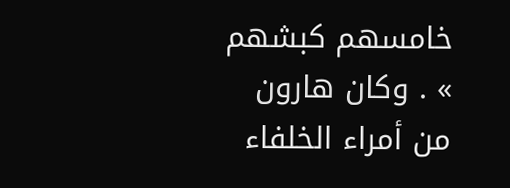خامسهم كبشهم » . وكان هارون من أمراء الخلفاء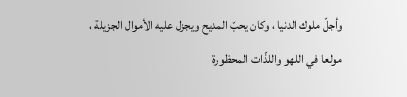وأجلّ ملوك الدنيا ، وكان يحبّ المديح ويجزل عليه الأموال الجزيلة ، مولعا في اللهو واللذّات المحظورة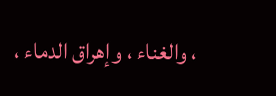، والغناء ، وإهراق الدماء ،